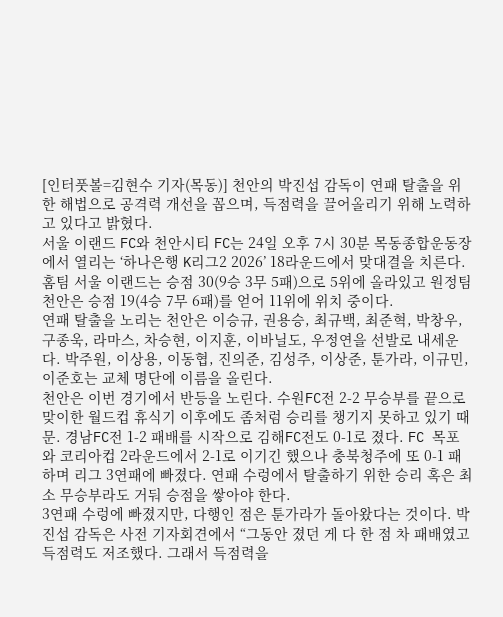[인터풋볼=김현수 기자(목동)] 천안의 박진섭 감독이 연패 탈출을 위한 해법으로 공격력 개선을 꼽으며, 득점력을 끌어올리기 위해 노력하고 있다고 밝혔다.
서울 이랜드 FC와 천안시티 FC는 24일 오후 7시 30분 목동종합운동장에서 열리는 ‘하나은행 K리그2 2026’ 18라운드에서 맞대결을 치른다. 홈팀 서울 이랜드는 승점 30(9승 3무 5패)으로 5위에 올라있고 원정팀 천안은 승점 19(4승 7무 6패)를 얻어 11위에 위치 중이다.
연패 탈출을 노리는 천안은 이승규, 권용승, 최규백, 최준혁, 박창우, 구종욱, 라마스, 차승현, 이지훈, 이바닐도, 우정연을 선발로 내세운다. 박주원, 이상용, 이동협, 진의준, 김성주, 이상준, 툰가라, 이규민, 이준호는 교체 명단에 이름을 올린다.
천안은 이번 경기에서 반등을 노린다. 수원FC전 2-2 무승부를 끝으로 맞이한 월드컵 휴식기 이후에도 좀처럼 승리를 챙기지 못하고 있기 때문. 경남FC전 1-2 패배를 시작으로 김해FC전도 0-1로 졌다. FC 목포와 코리아컵 2라운드에서 2-1로 이기긴 했으나 충북청주에 또 0-1 패하며 리그 3연패에 빠졌다. 연패 수렁에서 탈출하기 위한 승리 혹은 최소 무승부라도 거둬 승점을 쌓아야 한다.
3연패 수렁에 빠졌지만, 다행인 점은 툰가라가 돌아왔다는 것이다. 박진섭 감독은 사전 기자회견에서 “그동안 졌던 게 다 한 점 차 패배였고 득점력도 저조했다. 그래서 득점력을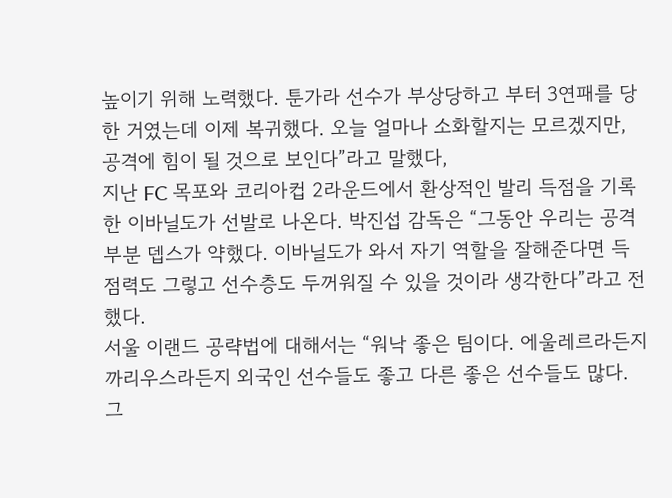높이기 위해 노력했다. 툰가라 선수가 부상당하고 부터 3연패를 당한 거였는데 이제 복귀했다. 오늘 얼마나 소화할지는 모르겠지만, 공격에 힘이 될 것으로 보인다”라고 말했다,
지난 FC 목포와 코리아컵 2라운드에서 환상적인 발리 득점을 기록한 이바닐도가 선발로 나온다. 박진섭 감독은 “그동안 우리는 공격 부분 뎁스가 약했다. 이바닐도가 와서 자기 역할을 잘해준다면 득점력도 그렇고 선수층도 두꺼워질 수 있을 것이라 생각한다”라고 전했다.
서울 이랜드 공략법에 대해서는 “워낙 좋은 팀이다. 에울레르라든지 까리우스라든지 외국인 선수들도 좋고 다른 좋은 선수들도 많다. 그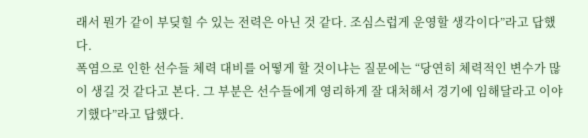래서 뭔가 같이 부딪힐 수 있는 전력은 아닌 것 같다. 조심스럽게 운영할 생각이다”라고 답했다.
폭염으로 인한 선수들 체력 대비를 어떻게 할 것이냐는 질문에는 “당연히 체력적인 변수가 많이 생길 것 같다고 본다. 그 부분은 선수들에게 영리하게 잘 대처해서 경기에 임해달라고 이야기했다”라고 답했다.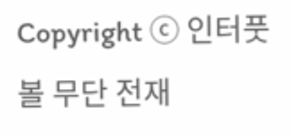Copyright ⓒ 인터풋볼 무단 전재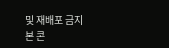및 재배포 금지
본 콘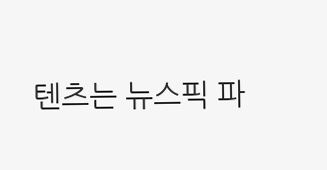텐츠는 뉴스픽 파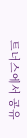트너스에서 공유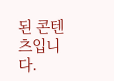된 콘텐츠입니다.